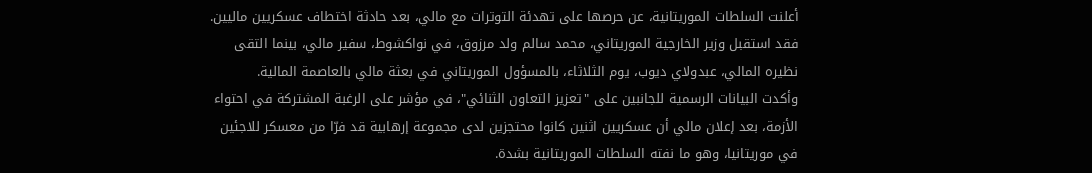أعلنت السلطات الموريتانية، عن حرصها على تهدئة التوترات مع مالي، بعد حادثة اختطاف عسكريين ماليين. فقد استقبل وزير الخارجية الموريتاني، محمد سالم ولد مرزوق، في نواكشوط، سفير مالي، بينما التقى نظيره المالي، عبدولاي ديوب، يوم الثلاثاء، بالمسؤول الموريتاني في بعثة مالي بالعاصمة المالية.
وأكدت البيانات الرسمية للجانبين على "تعزيز التعاون الثنائي"، في مؤشر على الرغبة المشتركة في احتواء الأزمة، بعد إعلان مالي أن عسكريين اثنين كانوا محتجزين لدى مجموعة إرهابية قد فرّا من معسكر للاجئين في موريتانيا، وهو ما نفته السلطات الموريتانية بشدة.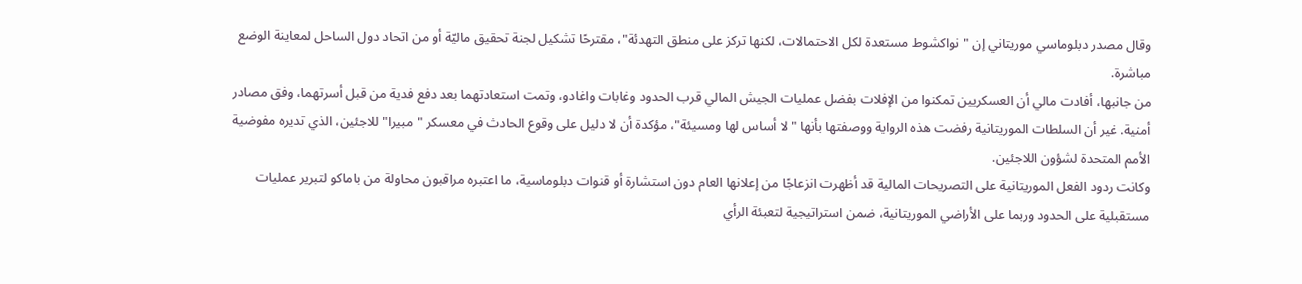وقال مصدر دبلوماسي موريتاني إن "نواكشوط مستعدة لكل الاحتمالات، لكنها تركز على منطق التهدئة"، مقترحًا تشكيل لجنة تحقيق ماليّة أو من اتحاد دول الساحل لمعاينة الوضع مباشرة.
من جانبها، أفادت مالي أن العسكريين تمكنوا من الإفلات بفضل عمليات الجيش المالي قرب الحدود وغابات واغادو، وتمت استعادتهما بعد دفع فدية من قبل أسرتهما، وفق مصادر أمنية. غير أن السلطات الموريتانية رفضت هذه الرواية ووصفتها بأنها "لا أساس لها ومسيئة"، مؤكدة أن لا دليل على وقوع الحادث في معسكر "مبيرا" للاجئين، الذي تديره مفوضية الأمم المتحدة لشؤون اللاجئين.
وكانت ردود الفعل الموريتانية على التصريحات المالية قد أظهرت انزعاجًا من إعلانها العام دون استشارة أو قنوات دبلوماسية، ما اعتبره مراقبون محاولة من باماكو لتبرير عمليات مستقبلية على الحدود وربما على الأراضي الموريتانية، ضمن استراتيجية لتعبئة الرأي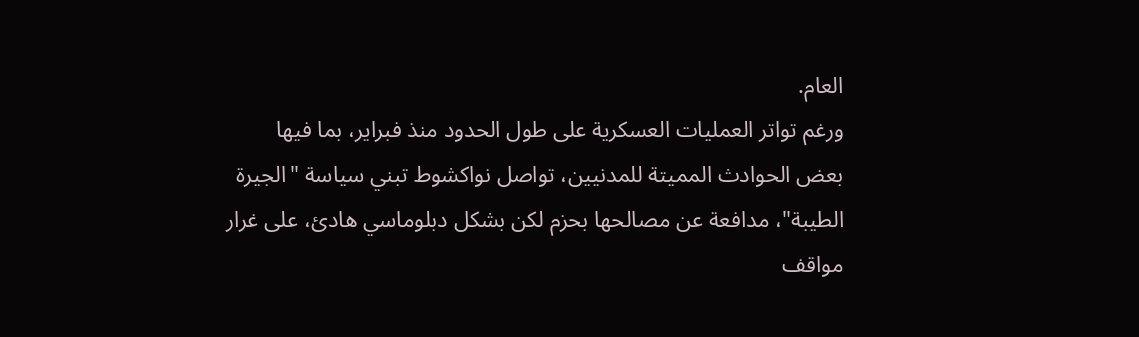العام.
ورغم تواتر العمليات العسكرية على طول الحدود منذ فبراير، بما فيها بعض الحوادث المميتة للمدنيين، تواصل نواكشوط تبني سياسة "الجيرة الطيبة"، مدافعة عن مصالحها بحزم لكن بشكل دبلوماسي هادئ، على غرار مواقف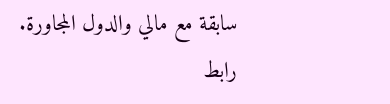سابقة مع مالي والدول المجاورة.
رابط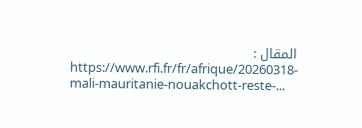المقال :
https://www.rfi.fr/fr/afrique/20260318-mali-mauritanie-nouakchott-reste-...